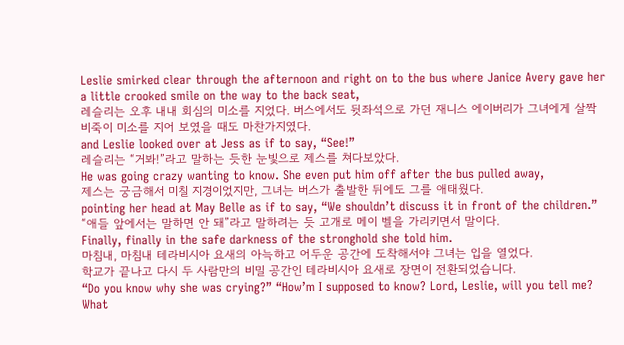Leslie smirked clear through the afternoon and right on to the bus where Janice Avery gave her a little crooked smile on the way to the back seat,
레슬리는 오후 내내 회심의 미소를 지었다. 버스에서도 뒷좌석으로 가던 재니스 에이버리가 그녀에게 살짝 비죽이 미소를 지어 보였을 때도 마찬가지였다.
and Leslie looked over at Jess as if to say, “See!”
레슬리는 “거봐!”라고 말하는 듯한 눈빛으로 제스를 쳐다보았다.
He was going crazy wanting to know. She even put him off after the bus pulled away,
제스는 궁금해서 미칠 지경이었지만, 그녀는 버스가 출발한 뒤에도 그를 애태웠다.
pointing her head at May Belle as if to say, “We shouldn’t discuss it in front of the children.”
“애들 앞에서는 말하면 안 돼”라고 말하려는 듯 고개로 메이 벨을 가리키면서 말이다.
Finally, finally in the safe darkness of the stronghold she told him.
마침내, 마침내 테라비시아 요새의 아늑하고 어두운 공간에 도착해서야 그녀는 입을 열었다.
학교가 끝나고 다시 두 사람만의 비밀 공간인 테라비시아 요새로 장면이 전환되었습니다.
“Do you know why she was crying?” “How’m I supposed to know? Lord, Leslie, will you tell me? What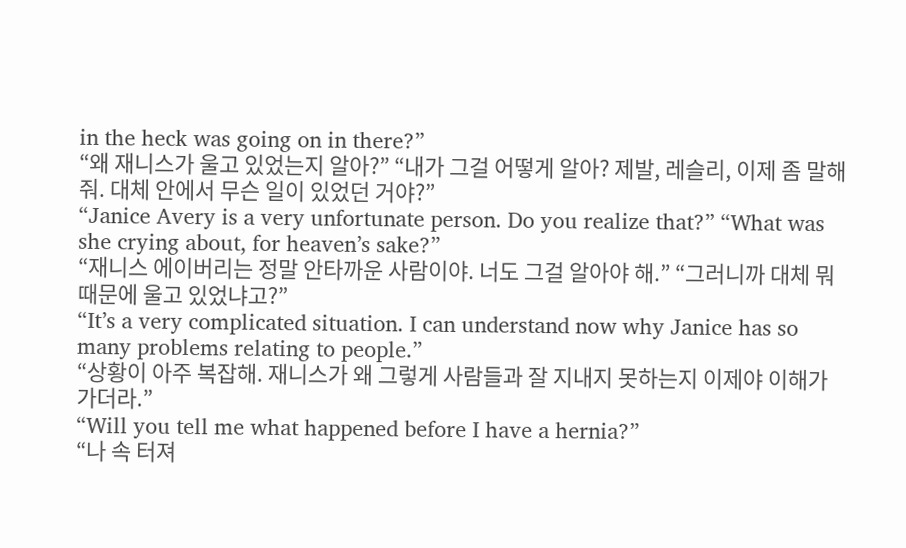in the heck was going on in there?”
“왜 재니스가 울고 있었는지 알아?” “내가 그걸 어떻게 알아? 제발, 레슬리, 이제 좀 말해줘. 대체 안에서 무슨 일이 있었던 거야?”
“Janice Avery is a very unfortunate person. Do you realize that?” “What was she crying about, for heaven’s sake?”
“재니스 에이버리는 정말 안타까운 사람이야. 너도 그걸 알아야 해.” “그러니까 대체 뭐 때문에 울고 있었냐고?”
“It’s a very complicated situation. I can understand now why Janice has so many problems relating to people.”
“상황이 아주 복잡해. 재니스가 왜 그렇게 사람들과 잘 지내지 못하는지 이제야 이해가 가더라.”
“Will you tell me what happened before I have a hernia?”
“나 속 터져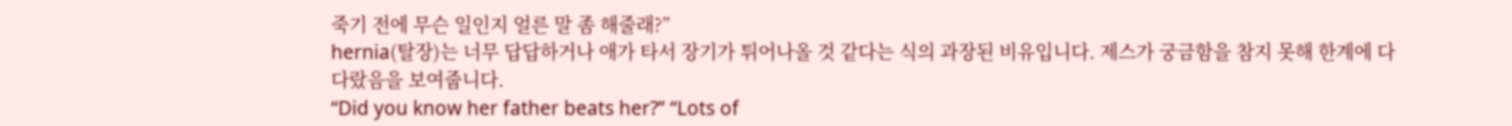죽기 전에 무슨 일인지 얼른 말 좀 해줄래?”
hernia(탈장)는 너무 답답하거나 애가 타서 장기가 튀어나올 것 같다는 식의 과장된 비유입니다. 제스가 궁금함을 참지 못해 한계에 다다랐음을 보여줍니다.
“Did you know her father beats her?” “Lots of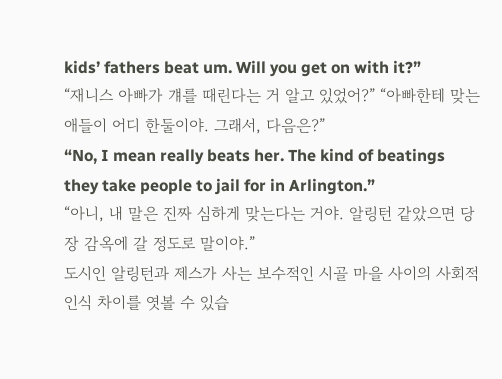kids’ fathers beat um. Will you get on with it?”
“재니스 아빠가 걔를 때린다는 거 알고 있었어?” “아빠한테 맞는 애들이 어디 한둘이야. 그래서, 다음은?”
“No, I mean really beats her. The kind of beatings they take people to jail for in Arlington.”
“아니, 내 말은 진짜 심하게 맞는다는 거야. 알링턴 같았으면 당장 감옥에 갈 정도로 말이야.”
도시인 알링턴과 제스가 사는 보수적인 시골 마을 사이의 사회적 인식 차이를 엿볼 수 있습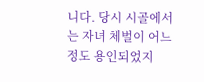니다. 당시 시골에서는 자녀 체벌이 어느 정도 용인되었지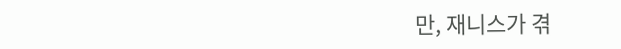만, 재니스가 겪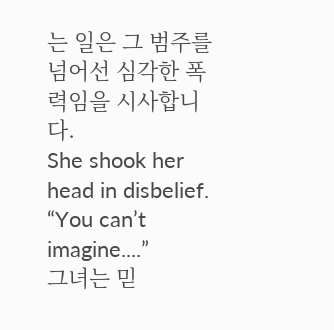는 일은 그 범주를 넘어선 심각한 폭력임을 시사합니다.
She shook her head in disbelief. “You can’t imagine....”
그녀는 믿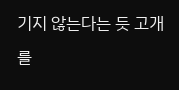기지 않는다는 듯 고개를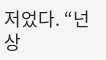저었다. “넌 상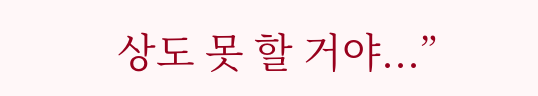상도 못 할 거야...”